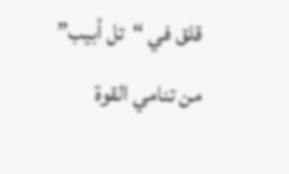قلق في “تل أبيب” من تنامي القوة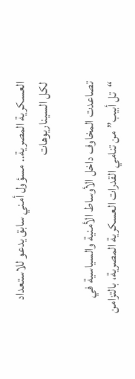العسكرية المصرية.. مسؤول أمني سابق يدعو للاستعداد لكل السيناريوهات

تصاعدت المخاوف داخل الأوساط الأمنية والسياسية في “تل أبيب” من تنامي القدرات العسكرية المصرية، بالتزامن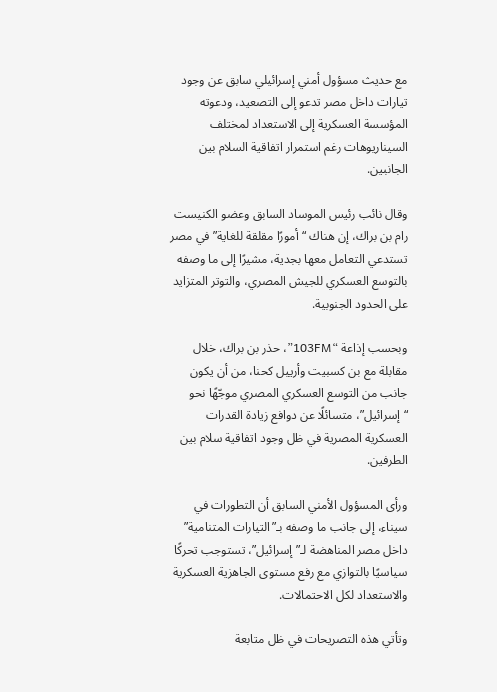مع حديث مسؤول أمني إسرائيلي سابق عن وجود تيارات داخل مصر تدعو إلى التصعيد، ودعوته المؤسسة العسكرية إلى الاستعداد لمختلف السيناريوهات رغم استمرار اتفاقية السلام بين الجانبين.

وقال نائب رئيس الموساد السابق وعضو الكنيست رام بن براك، إن هناك “أمورًا مقلقة للغاية” في مصر تستدعي التعامل معها بجدية، مشيرًا إلى ما وصفه بالتوسع العسكري للجيش المصري، والتوتر المتزايد على الحدود الجنوبية.

وبحسب إذاعة “103FM”، حذر بن براك، خلال مقابلة مع بن كسبيت وأرييل كحنا، من أن يكون جانب من التوسع العسكري المصري موجّهًا نحو “إسرائيل”، متسائلًا عن دوافع زيادة القدرات العسكرية المصرية في ظل وجود اتفاقية سلام بين الطرفين.

ورأى المسؤول الأمني السابق أن التطورات في سيناء، إلى جانب ما وصفه بـ”التيارات المتنامية” داخل مصر المناهضة لـ”إسرائيل”، تستوجب تحركًا سياسيًا بالتوازي مع رفع مستوى الجاهزية العسكرية والاستعداد لكل الاحتمالات.

وتأتي هذه التصريحات في ظل متابعة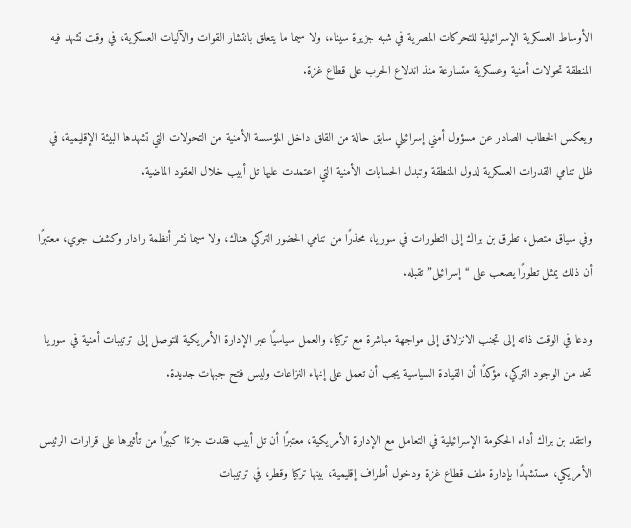الأوساط العسكرية الإسرائيلية للتحركات المصرية في شبه جزيرة سيناء، ولا سيما ما يتعلق بانتشار القوات والآليات العسكرية، في وقت تشهد فيه المنطقة تحولات أمنية وعسكرية متسارعة منذ اندلاع الحرب على قطاع غزة.

ويعكس الخطاب الصادر عن مسؤول أمني إسرائيلي سابق حالة من القلق داخل المؤسسة الأمنية من التحولات التي تشهدها البيئة الإقليمية، في ظل تنامي القدرات العسكرية لدول المنطقة وتبدل الحسابات الأمنية التي اعتمدت عليها تل أبيب خلال العقود الماضية.

وفي سياق متصل، تطرق بن براك إلى التطورات في سوريا، محذرًا من تنامي الحضور التركي هناك، ولا سيما نشر أنظمة رادار وكشف جوي، معتبرًا أن ذلك يمثل تطورًا يصعب على “إسرائيل” تقبله.

ودعا في الوقت ذاته إلى تجنب الانزلاق إلى مواجهة مباشرة مع تركيا، والعمل سياسيًا عبر الإدارة الأمريكية للتوصل إلى ترتيبات أمنية في سوريا تحد من الوجود التركي، مؤكدًا أن القيادة السياسية يجب أن تعمل على إنهاء النزاعات وليس فتح جبهات جديدة.

وانتقد بن براك أداء الحكومة الإسرائيلية في التعامل مع الإدارة الأمريكية، معتبرًا أن تل أبيب فقدت جزءًا كبيرًا من تأثيرها على قرارات الرئيس الأمريكي، مستشهدًا بإدارة ملف قطاع غزة ودخول أطراف إقليمية، بينها تركيا وقطر، في ترتيبات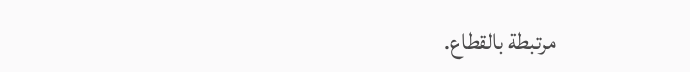مرتبطة بالقطاع.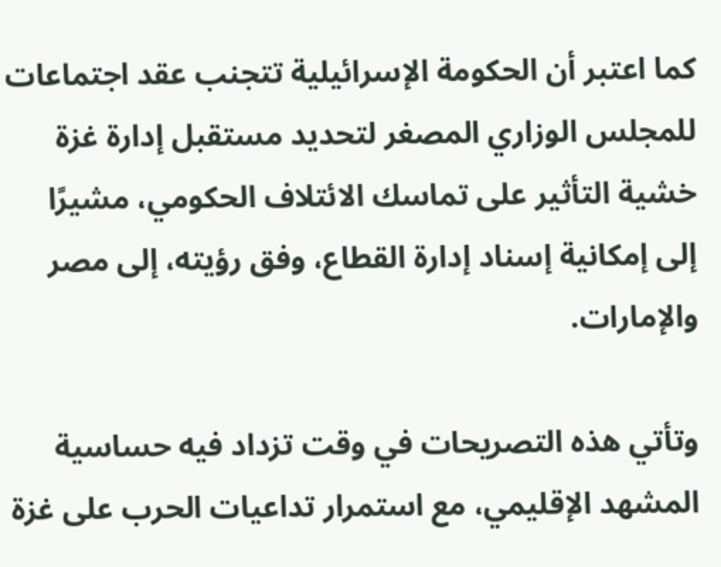كما اعتبر أن الحكومة الإسرائيلية تتجنب عقد اجتماعات للمجلس الوزاري المصغر لتحديد مستقبل إدارة غزة خشية التأثير على تماسك الائتلاف الحكومي، مشيرًا إلى إمكانية إسناد إدارة القطاع، وفق رؤيته، إلى مصر والإمارات.

وتأتي هذه التصريحات في وقت تزداد فيه حساسية المشهد الإقليمي، مع استمرار تداعيات الحرب على غزة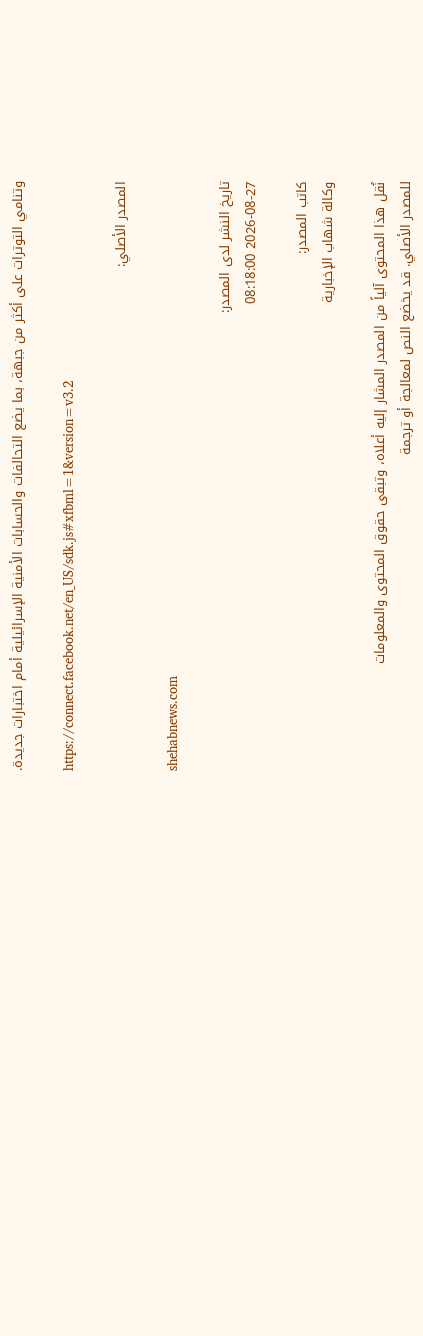وتنامي التوترات على أكثر من جبهة، بما يضع التحالفات والحسابات الأمنية الإسرائيلية أمام اختبارات جديدة.

https://connect.facebook.net/en_US/sdk.js#xfbml=1&version=v3.2

المصدر الأصلي:

shehabnews.com

تاريخ النشر لدى المصدر:
2026-08-27 08:18:00

كاتب المصدر:
وكالة شهاب الإخبارية

نُقل هذا المحتوى آلياً من المصدر المشار إليه أعلاه، وتبقى حقوق المحتوى والمعلومات
للمصدر الأصلي. قد يخضع النص لمعالجة أو ترجمة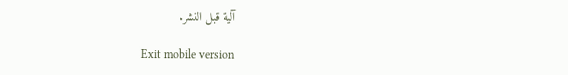آلية قبل النشر.

Exit mobile version